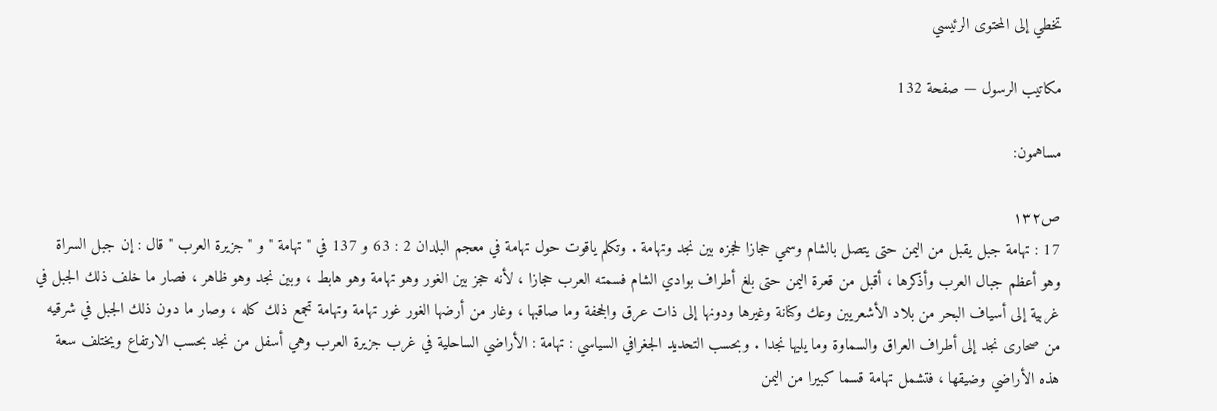تخطي إلى المحتوى الرئيسي

مكاتيب الرسول — صفحة 132

مساهمون:

ص١٣٢
17 : تهامة جبل يقبل من اليمن حتى يتصل بالشام وسمي حجازا لحجزه بين نجد وتهامة . وتكلم ياقوت حول تهامة في معجم البلدان 2 : 63 و 137 في " تهامة " و " جزيرة العرب " قال : إن جبل السراة وهو أعظم جبال العرب وأذكرها ، أقبل من قعرة اليمن حتى بلغ أطراف بوادي الشام فسمته العرب حجازا ، لأنه حجز بين الغور وهو تهامة وهو هابط ، وبين نجد وهو ظاهر ، فصار ما خلف ذلك الجبل في غربية إلى أسياف البحر من بلاد الأشعريين وعك وكنانة وغيرها ودونها إلى ذات عرق والجحفة وما صاقبها ، وغار من أرضها الغور غور تهامة وتهامة تجمع ذلك كله ، وصار ما دون ذلك الجبل في شرقيه من صحارى نجد إلى أطراف العراق والسماوة وما يليها نجدا . وبحسب التحديد الجغرافي السياسي : تهامة : الأراضي الساحلية في غرب جزيرة العرب وهي أسفل من نجد بحسب الارتفاع ويختلف سعة هذه الأراضي وضيقها ، فتشمل تهامة قسما كبيرا من اليمن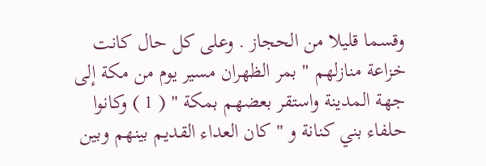وقسما قليلا من الحجاز . وعلى كل حال كانت خزاعة منازلهم " بمر الظهران مسير يوم من مكة إلى جهة المدينة واستقر بعضهم بمكة " ( 1 ) وكانوا حلفاء بني كنانة و " كان العداء القديم بينهم وبين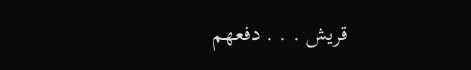قريش . . . دفعهم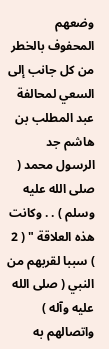وضعهم المحفوف بالخطر من كل جانب إلى السعي لمحالفة عبد المطلب بن هاشم جد الرسول محمد ( صلى الله عليه وسلم ) . . وكانت هذه العلاقة " ( 2 ) سببا لقربهم من النبي ( صلى الله عليه وآله ) واتصالهم به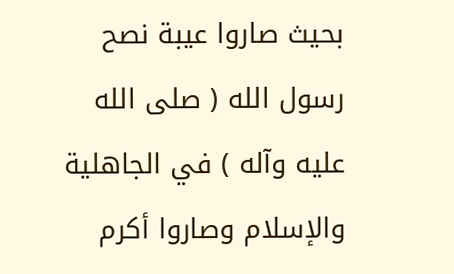بحيث صاروا عيبة نصح رسول الله ( صلى الله عليه وآله ) في الجاهلية والإسلام وصاروا أكرم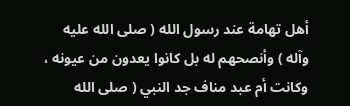أهل تهامة عند رسول الله ( صلى الله عليه وآله ) وأنصحهم له بل كانوا يعدون من عيونه ، وكانت أم عبد مناف جد النبي ( صلى الله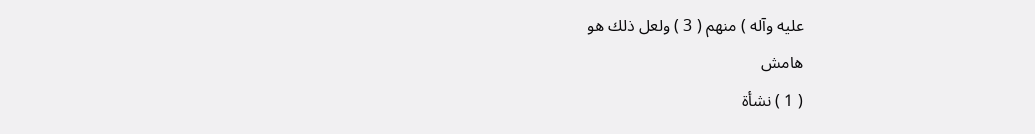عليه وآله ) منهم ( 3 ) ولعل ذلك هو
هامش
( 1 ) نشأة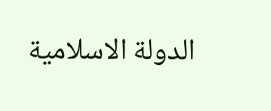الدولة الاسلامية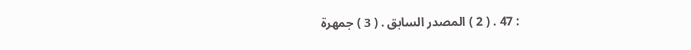: 47 . ( 2 ) المصدر السابق . ( 3 ) جمهرة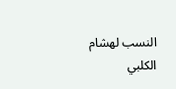النسب لهشام الكلبي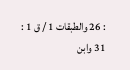: 26 والطبقات 1 / ق 1 : 31 وابن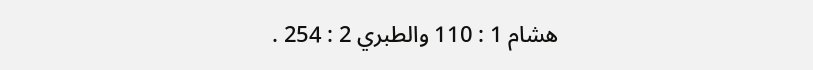هشام 1 : 110 والطبري 2 : 254 .